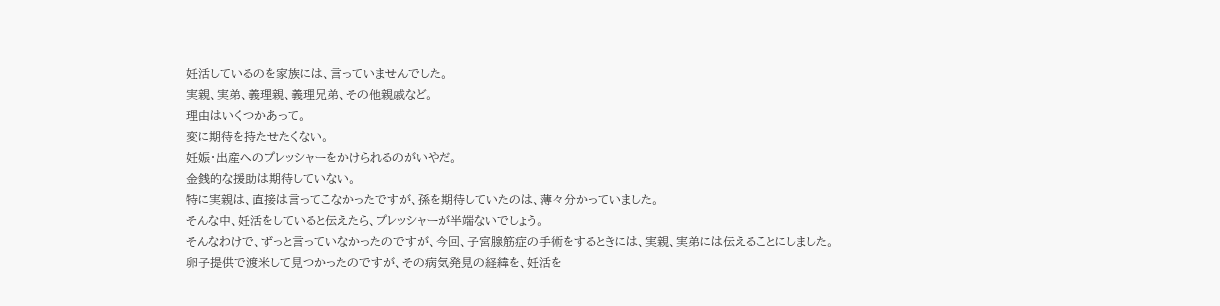妊活しているのを家族には、言っていませんでした。
実親、実弟、義理親、義理兄弟、その他親戚など。
理由はいくつかあって。
変に期待を持たせたくない。
妊娠・出産へのプレッシャーをかけられるのがいやだ。
金銭的な援助は期待していない。
特に実親は、直接は言ってこなかったですが、孫を期待していたのは、薄々分かっていました。
そんな中、妊活をしていると伝えたら、プレッシャーが半端ないでしょう。
そんなわけで、ずっと言っていなかったのですが、今回、子宮腺筋症の手術をするときには、実親、実弟には伝えることにしました。
卵子提供で渡米して見つかったのですが、その病気発見の経緯を、妊活を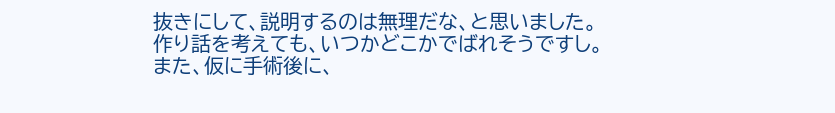抜きにして、説明するのは無理だな、と思いました。
作り話を考えても、いつかどこかでばれそうですし。
また、仮に手術後に、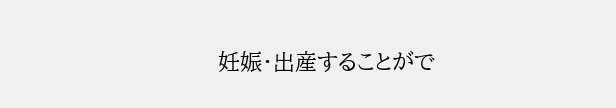妊娠・出産することがで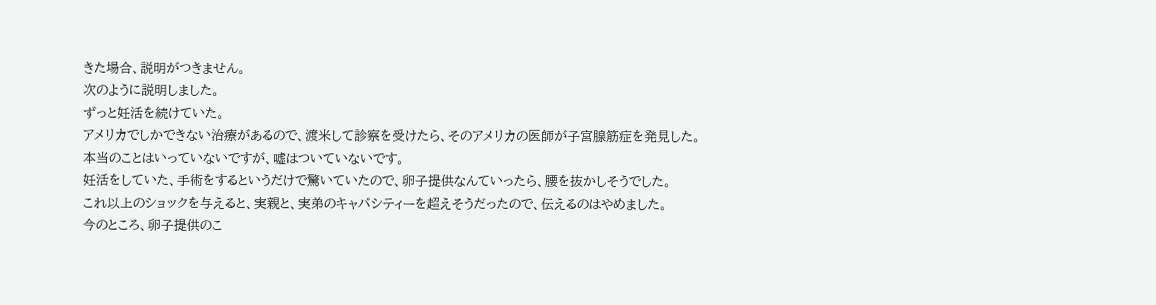きた場合、説明がつきません。
次のように説明しました。
ずっと妊活を続けていた。
アメリカでしかできない治療があるので、渡米して診察を受けたら、そのアメリカの医師が子宮腺筋症を発見した。
本当のことはいっていないですが、嘘はついていないです。
妊活をしていた、手術をするというだけで驚いていたので、卵子提供なんていったら、腰を抜かしそうでした。
これ以上のショックを与えると、実親と、実弟のキャパシティーを超えそうだったので、伝えるのはやめました。
今のところ、卵子提供のこ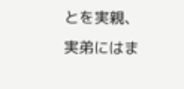とを実親、実弟にはま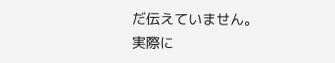だ伝えていません。
実際に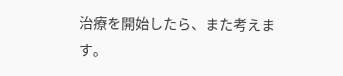治療を開始したら、また考えます。